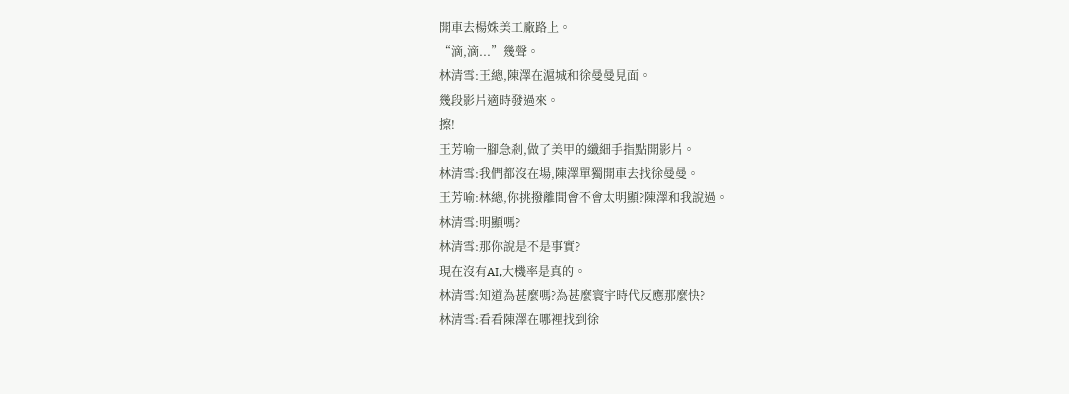開車去楊姝美工廠路上。
“滴,滴...”幾聲。
林清雪:王總,陳澤在滬城和徐曼曼見面。
幾段影片適時發過來。
擦!
王芳喻一腳急剎,做了美甲的纖細手指點開影片。
林清雪:我們都沒在場,陳澤單獨開車去找徐曼曼。
王芳喻:林總,你挑撥離間會不會太明顯?陳澤和我說過。
林清雪:明顯嗎?
林清雪:那你說是不是事實?
現在沒有AI,大機率是真的。
林清雪:知道為甚麼嗎?為甚麼寰宇時代反應那麼快?
林清雪:看看陳澤在哪裡找到徐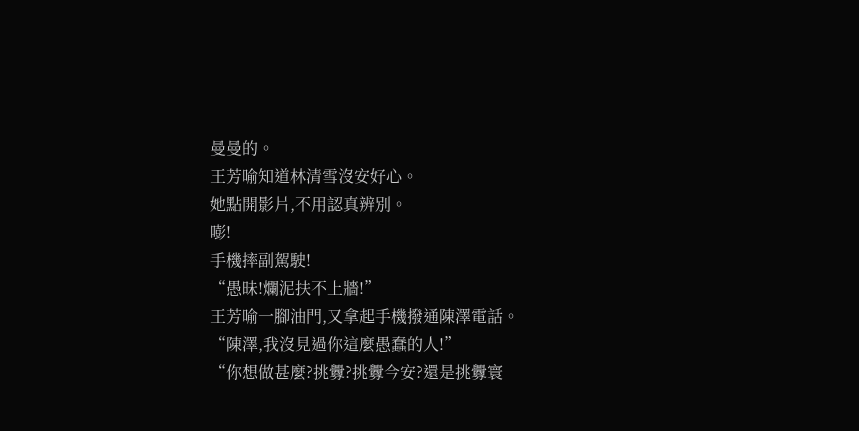曼曼的。
王芳喻知道林清雪沒安好心。
她點開影片,不用認真辨別。
嘭!
手機摔副駕駛!
“愚昧!爛泥扶不上牆!”
王芳喻一腳油門,又拿起手機撥通陳澤電話。
“陳澤,我沒見過你這麼愚蠢的人!”
“你想做甚麼?挑釁?挑釁今安?還是挑釁寰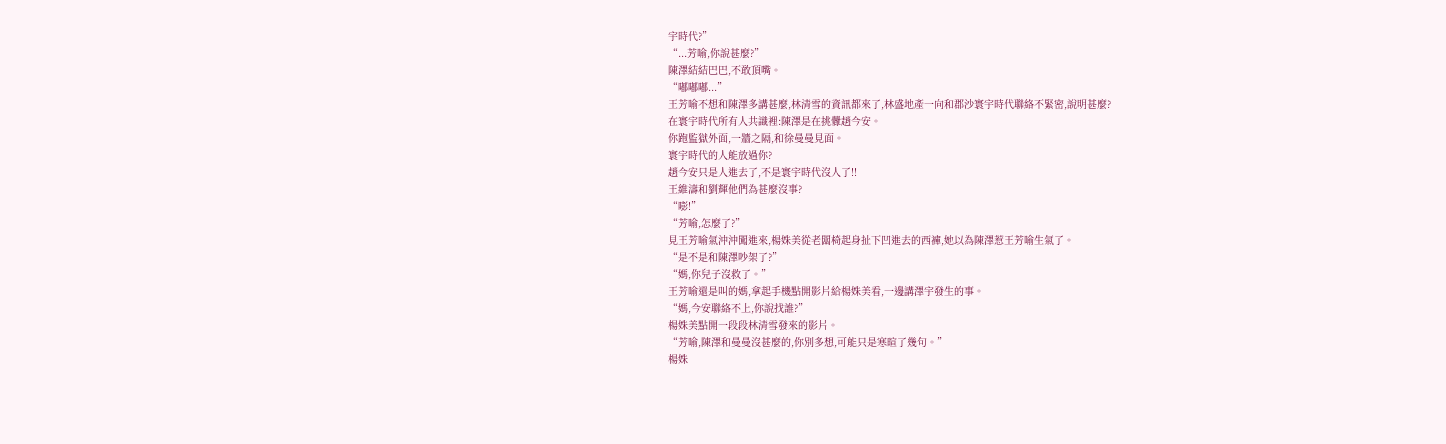宇時代?”
“...芳喻,你說甚麼?”
陳澤結結巴巴,不敢頂嘴。
“嘟嘟嘟...”
王芳喻不想和陳澤多講甚麼,林清雪的資訊都來了,林盛地產一向和郡沙寰宇時代聯絡不緊密,說明甚麼?
在寰宇時代所有人共識裡:陳澤是在挑釁趙今安。
你跑監獄外面,一牆之隔,和徐曼曼見面。
寰宇時代的人能放過你?
趙今安只是人進去了,不是寰宇時代沒人了!!
王維濤和劉輝他們為甚麼沒事?
“嘭!”
“芳喻,怎麼了?”
見王芳喻氣沖沖闖進來,楊姝美從老闆椅起身扯下凹進去的西褲,她以為陳澤惹王芳喻生氣了。
“是不是和陳澤吵架了?”
“媽,你兒子沒救了。”
王芳喻還是叫的媽,拿起手機點開影片給楊姝美看,一邊講澤宇發生的事。
“媽,今安聯絡不上,你說找誰?”
楊姝美點開一段段林清雪發來的影片。
“芳喻,陳澤和曼曼沒甚麼的,你別多想,可能只是寒暄了幾句。”
楊姝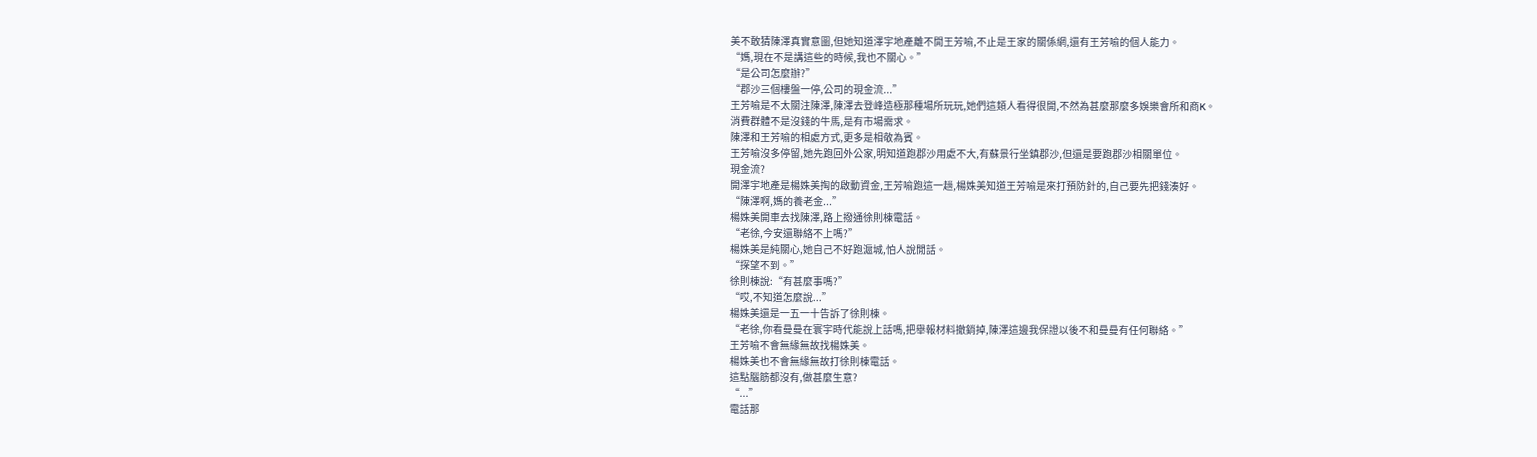美不敢猜陳澤真實意圖,但她知道澤宇地產離不開王芳喻,不止是王家的關係網,還有王芳喻的個人能力。
“媽,現在不是講這些的時候,我也不關心。”
“是公司怎麼辦?”
“郡沙三個樓盤一停,公司的現金流...”
王芳喻是不太關注陳澤,陳澤去登峰造極那種場所玩玩,她們這類人看得很開,不然為甚麼那麼多娛樂會所和商K。
消費群體不是沒錢的牛馬,是有市場需求。
陳澤和王芳喻的相處方式,更多是相敬為賓。
王芳喻沒多停留,她先跑回外公家,明知道跑郡沙用處不大,有蘇景行坐鎮郡沙,但還是要跑郡沙相關單位。
現金流?
開澤宇地產是楊姝美掏的啟動資金,王芳喻跑這一趟,楊姝美知道王芳喻是來打預防針的,自己要先把錢湊好。
“陳澤啊,媽的養老金...”
楊姝美開車去找陳澤,路上撥通徐則棟電話。
“老徐,今安還聯絡不上嗎?”
楊姝美是純關心,她自己不好跑滬城,怕人說閒話。
“探望不到。”
徐則棟說:“有甚麼事嗎?”
“哎,不知道怎麼說...”
楊姝美還是一五一十告訴了徐則棟。
“老徐,你看曼曼在寰宇時代能說上話嗎,把舉報材料撤銷掉,陳澤這邊我保證以後不和曼曼有任何聯絡。”
王芳喻不會無緣無故找楊姝美。
楊姝美也不會無緣無故打徐則棟電話。
這點腦筋都沒有,做甚麼生意?
“...”
電話那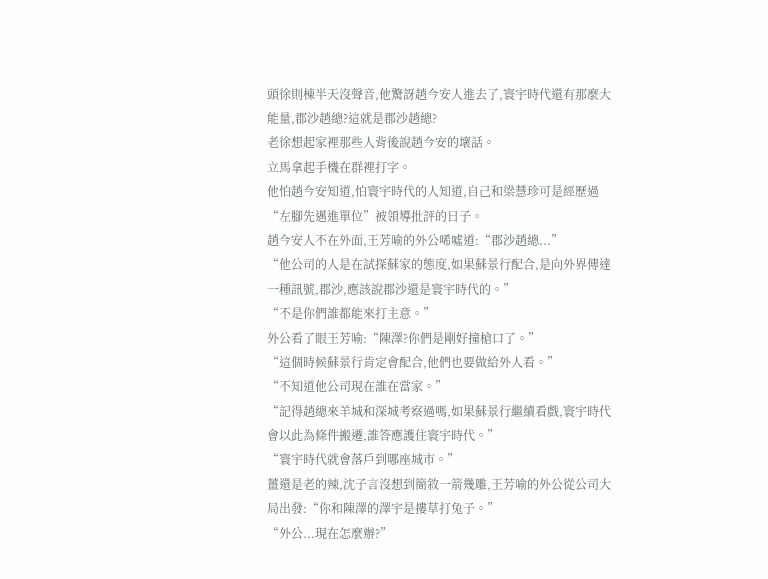頭徐則棟半天沒聲音,他驚訝趙今安人進去了,寰宇時代還有那麼大能量,郡沙趙總?這就是郡沙趙總?
老徐想起家裡那些人背後說趙今安的壞話。
立馬拿起手機在群裡打字。
他怕趙今安知道,怕寰宇時代的人知道,自己和梁慧珍可是經歷過“左腳先邁進單位”被領導批評的日子。
趙今安人不在外面,王芳喻的外公唏噓道:“郡沙趙總...”
“他公司的人是在試探蘇家的態度,如果蘇景行配合,是向外界傳達一種訊號,郡沙,應該說郡沙還是寰宇時代的。”
“不是你們誰都能來打主意。”
外公看了眼王芳喻:“陳澤?你們是剛好撞槍口了。”
“這個時候蘇景行肯定會配合,他們也要做給外人看。”
“不知道他公司現在誰在當家。”
“記得趙總來羊城和深城考察過嗎,如果蘇景行繼續看戲,寰宇時代會以此為條件搬遷,誰答應護住寰宇時代。”
“寰宇時代就會落戶到哪座城市。”
薑還是老的辣,沈子言沒想到簡敘一箭幾雕,王芳喻的外公從公司大局出發:“你和陳澤的澤宇是摟草打兔子。”
“外公...現在怎麼辦?”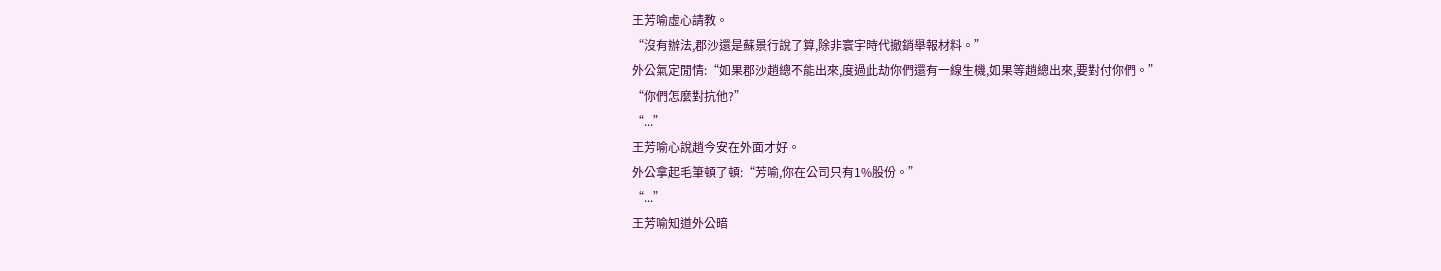王芳喻虛心請教。
“沒有辦法,郡沙還是蘇景行說了算,除非寰宇時代撤銷舉報材料。”
外公氣定閒情:“如果郡沙趙總不能出來,度過此劫你們還有一線生機,如果等趙總出來,要對付你們。”
“你們怎麼對抗他?”
“...”
王芳喻心說趙今安在外面才好。
外公拿起毛筆頓了頓:“芳喻,你在公司只有1%股份。”
“...”
王芳喻知道外公暗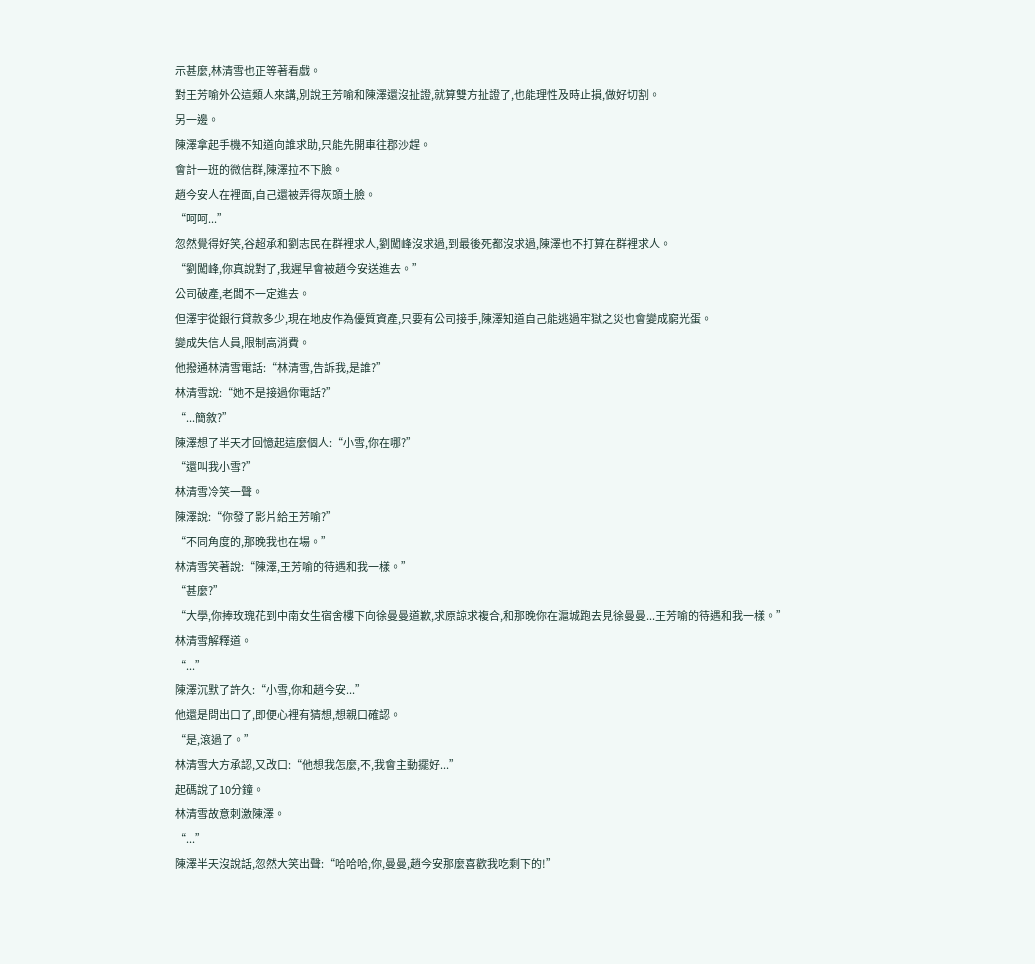示甚麼,林清雪也正等著看戲。
對王芳喻外公這類人來講,別說王芳喻和陳澤還沒扯證,就算雙方扯證了,也能理性及時止損,做好切割。
另一邊。
陳澤拿起手機不知道向誰求助,只能先開車往郡沙趕。
會計一班的微信群,陳澤拉不下臉。
趙今安人在裡面,自己還被弄得灰頭土臉。
“呵呵...”
忽然覺得好笑,谷超承和劉志民在群裡求人,劉闖峰沒求過,到最後死都沒求過,陳澤也不打算在群裡求人。
“劉闖峰,你真說對了,我遲早會被趙今安送進去。”
公司破產,老闆不一定進去。
但澤宇從銀行貸款多少,現在地皮作為優質資產,只要有公司接手,陳澤知道自己能逃過牢獄之災也會變成窮光蛋。
變成失信人員,限制高消費。
他撥通林清雪電話:“林清雪,告訴我,是誰?”
林清雪說:“她不是接過你電話?”
“...簡敘?”
陳澤想了半天才回憶起這麼個人:“小雪,你在哪?”
“還叫我小雪?”
林清雪冷笑一聲。
陳澤說:“你發了影片給王芳喻?”
“不同角度的,那晚我也在場。”
林清雪笑著說:“陳澤,王芳喻的待遇和我一樣。”
“甚麼?”
“大學,你捧玫瑰花到中南女生宿舍樓下向徐曼曼道歉,求原諒求複合,和那晚你在滬城跑去見徐曼曼...王芳喻的待遇和我一樣。”
林清雪解釋道。
“...”
陳澤沉默了許久:“小雪,你和趙今安...”
他還是問出口了,即便心裡有猜想,想親口確認。
“是,滾過了。”
林清雪大方承認,又改口:“他想我怎麼,不,我會主動擺好...”
起碼說了10分鐘。
林清雪故意刺激陳澤。
“...”
陳澤半天沒說話,忽然大笑出聲:“哈哈哈,你,曼曼,趙今安那麼喜歡我吃剩下的!”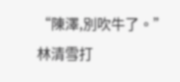“陳澤,別吹牛了。”
林清雪打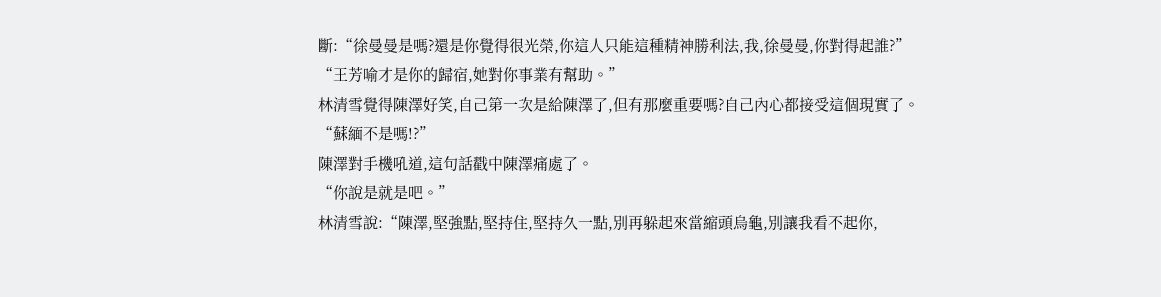斷:“徐曼曼是嗎?還是你覺得很光榮,你這人只能這種精神勝利法,我,徐曼曼,你對得起誰?”
“王芳喻才是你的歸宿,她對你事業有幫助。”
林清雪覺得陳澤好笑,自己第一次是給陳澤了,但有那麼重要嗎?自己內心都接受這個現實了。
“蘇緬不是嗎!?”
陳澤對手機吼道,這句話戳中陳澤痛處了。
“你說是就是吧。”
林清雪說:“陳澤,堅強點,堅持住,堅持久一點,別再躲起來當縮頭烏龜,別讓我看不起你,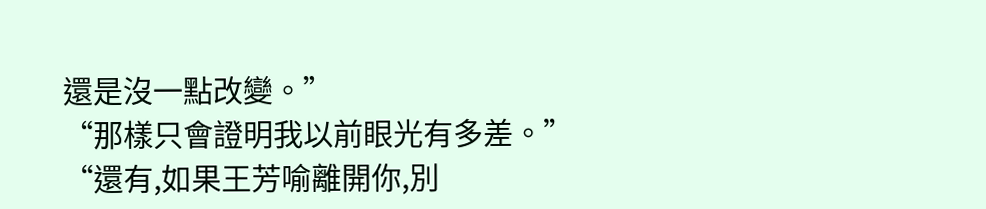還是沒一點改變。”
“那樣只會證明我以前眼光有多差。”
“還有,如果王芳喻離開你,別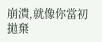崩潰,就像你當初拋棄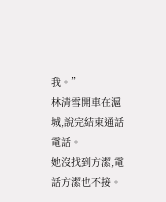我。”
林清雪開車在滬城,說完結束通話電話。
她沒找到方潔,電話方潔也不接。